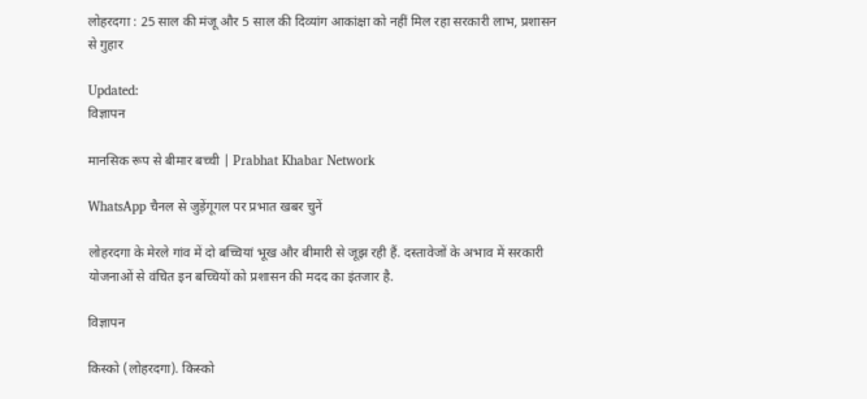लोहरदगा : 25 साल की मंजू और 5 साल की दिव्यांग आकांक्षा को नहीं मिल रहा सरकारी लाभ, प्रशासन से गुहार

Updated:
विज्ञापन

मानसिक रूप से बीमार बच्ची | Prabhat Khabar Network

WhatsApp चैनल से जुड़ेंगूगल पर प्रभात खबर चुनें

लोहरदगा के मेरले गांव में दो बच्चियां भूख और बीमारी से जूझ रही हैं. दस्तावेजों के अभाव में सरकारी योजनाओं से वंचित इन बच्चियों को प्रशासन की मदद का इंतजार है.

विज्ञापन

किस्को (लोहरदगा). किस्को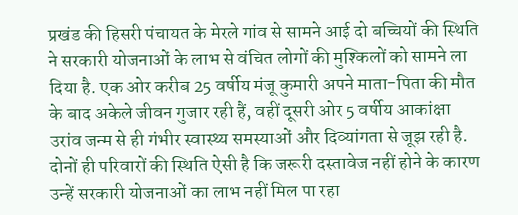प्रखंड की हिसरी पंचायत के मेरले गांव से सामने आई दो बच्चियों की स्थिति ने सरकारी योजनाओं के लाभ से वंचित लोगों की मुश्किलों को सामने ला दिया है. एक ओर करीब 25 वर्षीय मंजू कुमारी अपने माता-पिता की मौत के बाद अकेले जीवन गुजार रही हैं, वहीं दूसरी ओर 5 वर्षीय आकांक्षा उरांव जन्म से ही गंभीर स्वास्थ्य समस्याओं और दिव्यांगता से जूझ रही है. दोनों ही परिवारों की स्थिति ऐसी है कि जरूरी दस्तावेज नहीं होने के कारण उन्हें सरकारी योजनाओं का लाभ नहीं मिल पा रहा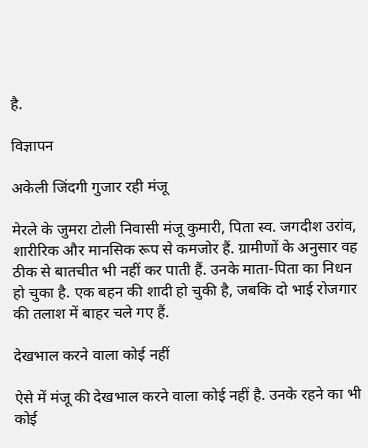है.

विज्ञापन

अकेली जिंदगी गुजार रही मंजू

मेरले के जुमरा टोली निवासी मंजू कुमारी, पिता स्व. जगदीश उरांव, शारीरिक और मानसिक रूप से कमजोर हैं. ग्रामीणों के अनुसार वह ठीक से बातचीत भी नहीं कर पाती हैं. उनके माता-पिता का निधन हो चुका है. एक बहन की शादी हो चुकी है, जबकि दो भाई रोजगार की तलाश में बाहर चले गए हैं.

देखभाल करने वाला कोई नहीं

ऐसे में मंजू की देखभाल करने वाला कोई नहीं है. उनके रहने का भी कोई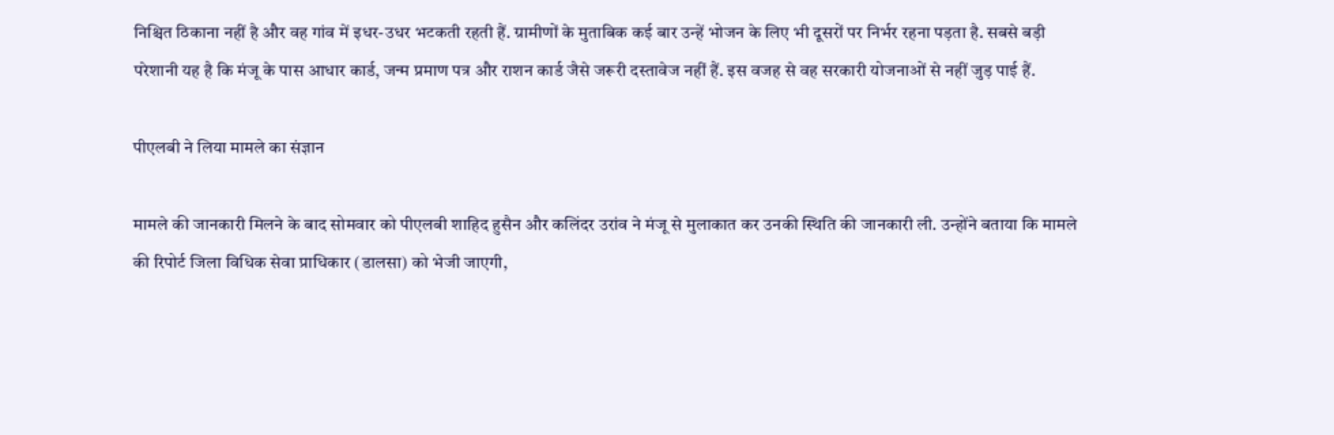निश्चित ठिकाना नहीं है और वह गांव में इधर-उधर भटकती रहती हैं. ग्रामीणों के मुताबिक कई बार उन्हें भोजन के लिए भी दूसरों पर निर्भर रहना पड़ता है. सबसे बड़ी परेशानी यह है कि मंजू के पास आधार कार्ड, जन्म प्रमाण पत्र और राशन कार्ड जैसे जरूरी दस्तावेज नहीं हैं. इस वजह से वह सरकारी योजनाओं से नहीं जुड़ पाई हैं.

पीएलबी ने लिया मामले का संज्ञान

मामले की जानकारी मिलने के बाद सोमवार को पीएलबी शाहिद हुसैन और कलिंदर उरांव ने मंजू से मुलाकात कर उनकी स्थिति की जानकारी ली. उन्होंने बताया कि मामले की रिपोर्ट जिला विधिक सेवा प्राधिकार (डालसा) को भेजी जाएगी,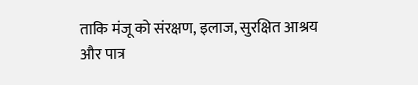ताकि मंजू को संरक्षण, इलाज, सुरक्षित आश्रय और पात्र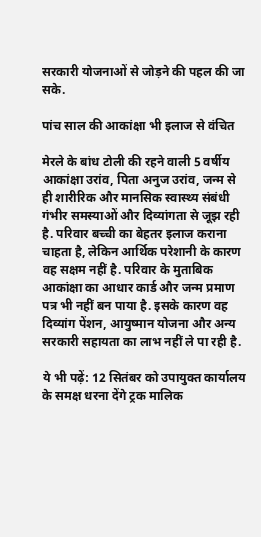सरकारी योजनाओं से जोड़ने की पहल की जा सके.

पांच साल की आकांक्षा भी इलाज से वंचित

मेरले के बांध टोली की रहने वाली 5 वर्षीय आकांक्षा उरांव, पिता अनुज उरांव, जन्म से ही शारीरिक और मानसिक स्वास्थ्य संबंधी गंभीर समस्याओं और दिव्यांगता से जूझ रही है. परिवार बच्ची का बेहतर इलाज कराना चाहता है, लेकिन आर्थिक परेशानी के कारण वह सक्षम नहीं है. परिवार के मुताबिक आकांक्षा का आधार कार्ड और जन्म प्रमाण पत्र भी नहीं बन पाया है. इसके कारण वह दिव्यांग पेंशन, आयुष्मान योजना और अन्य सरकारी सहायता का लाभ नहीं ले पा रही है.

ये भी पढ़ें: 12 सितंबर को उपायुक्त कार्यालय के समक्ष धरना देंगे ट्रक मालिक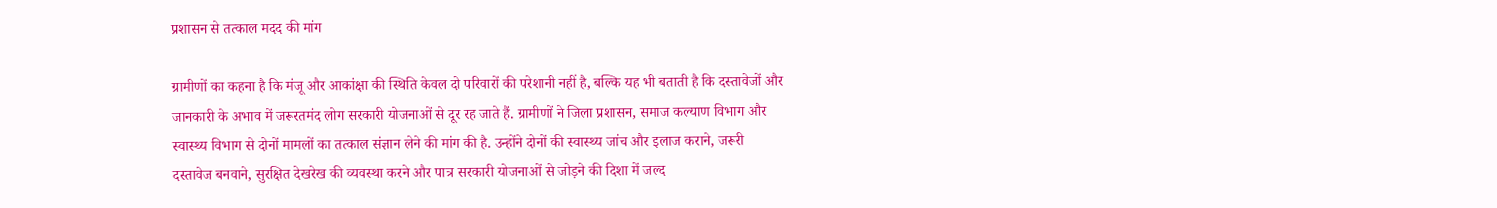प्रशासन से तत्काल मदद की मांग

ग्रामीणों का कहना है कि मंजू और आकांक्षा की स्थिति केवल दो परिवारों की परेशानी नहीं है, बल्कि यह भी बताती है कि दस्तावेजों और जानकारी के अभाव में जरूरतमंद लोग सरकारी योजनाओं से दूर रह जाते हैं. ग्रामीणों ने जिला प्रशासन, समाज कल्याण विभाग और स्वास्थ्य विभाग से दोनों मामलों का तत्काल संज्ञान लेने की मांग की है. उन्होंने दोनों की स्वास्थ्य जांच और इलाज कराने, जरूरी दस्तावेज बनवाने, सुरक्षित देखरेख की व्यवस्था करने और पात्र सरकारी योजनाओं से जोड़ने की दिशा में जल्द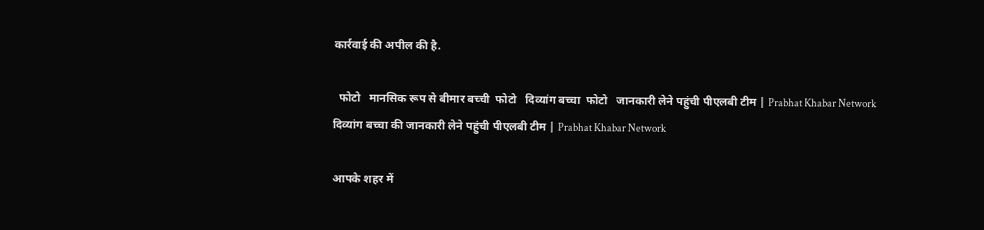कार्रवाई की अपील की है.

  फोटो   मानसिक रूप से बीमार बच्ची  फोटो   दिव्यांग बच्चा  फोटो   जानकारी लेने पहुंची पीएलबी टीम | Prabhat Khabar Network
दिव्यांग बच्चा की जानकारी लेने पहुंची पीएलबी टीम | Prabhat Khabar Network

आपके शहर में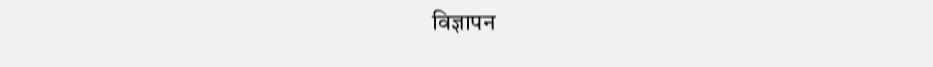विज्ञापन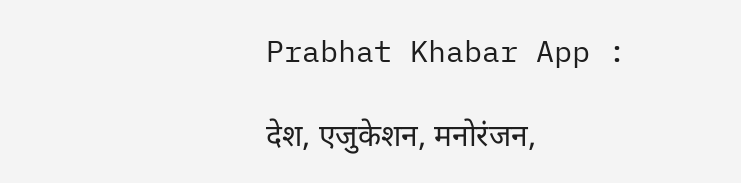Prabhat Khabar App :

देश, एजुकेशन, मनोरंजन,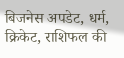बिजनेस अपडेट, धर्म, क्रिकेट, राशिफल की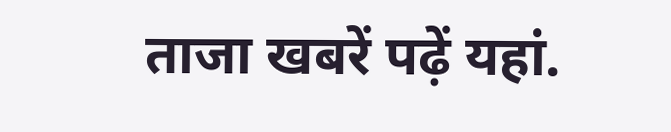ताजा खबरें पढ़ें यहां.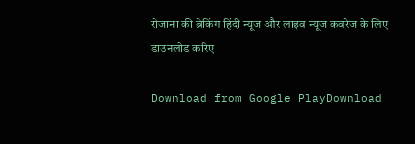रोजाना की ब्रेकिंग हिंदी न्यूज और लाइव न्यूज कवरेज के लिए डाउनलोड करिए

Download from Google PlayDownload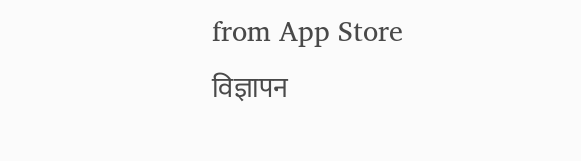from App Store
विज्ञापन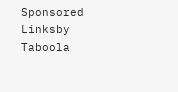Sponsored Linksby Taboola